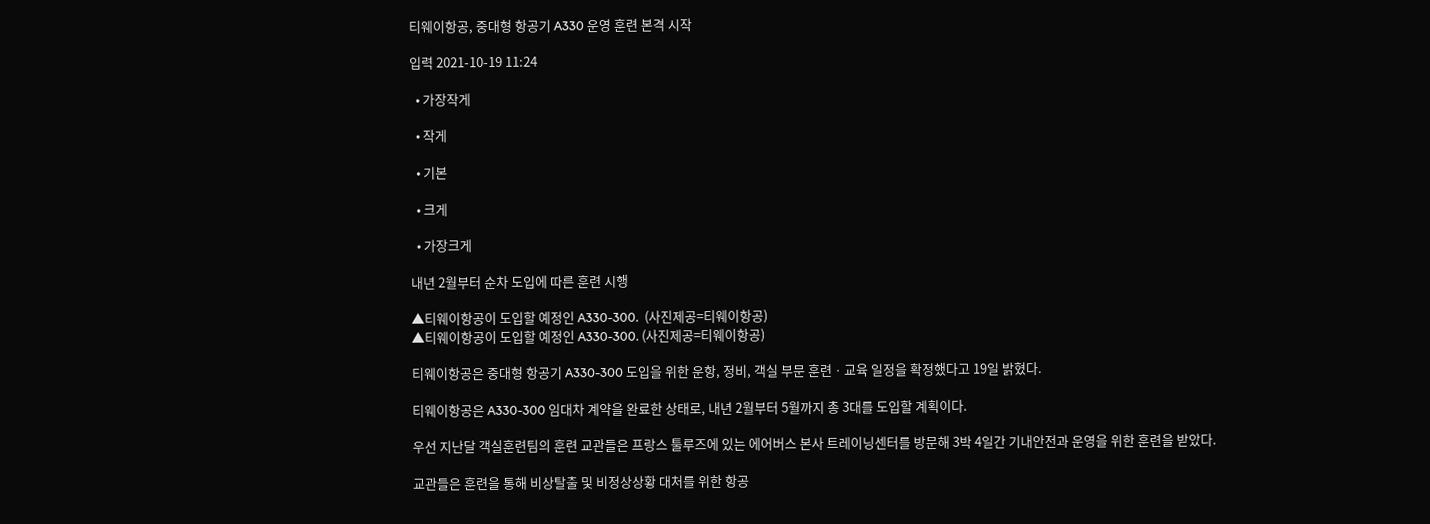티웨이항공, 중대형 항공기 A330 운영 훈련 본격 시작

입력 2021-10-19 11:24

  • 가장작게

  • 작게

  • 기본

  • 크게

  • 가장크게

내년 2월부터 순차 도입에 따른 훈련 시행

▲티웨이항공이 도입할 예정인 A330-300.  (사진제공=티웨이항공)
▲티웨이항공이 도입할 예정인 A330-300. (사진제공=티웨이항공)

티웨이항공은 중대형 항공기 A330-300 도입을 위한 운항, 정비, 객실 부문 훈련ㆍ교육 일정을 확정했다고 19일 밝혔다.

티웨이항공은 A330-300 임대차 계약을 완료한 상태로, 내년 2월부터 5월까지 총 3대를 도입할 계획이다.

우선 지난달 객실훈련팀의 훈련 교관들은 프랑스 툴루즈에 있는 에어버스 본사 트레이닝센터를 방문해 3박 4일간 기내안전과 운영을 위한 훈련을 받았다.

교관들은 훈련을 통해 비상탈출 및 비정상상황 대처를 위한 항공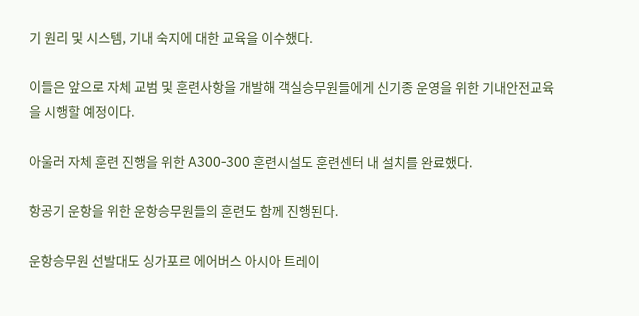기 원리 및 시스템, 기내 숙지에 대한 교육을 이수했다.

이들은 앞으로 자체 교범 및 훈련사항을 개발해 객실승무원들에게 신기종 운영을 위한 기내안전교육을 시행할 예정이다.

아울러 자체 훈련 진행을 위한 A300-300 훈련시설도 훈련센터 내 설치를 완료했다.

항공기 운항을 위한 운항승무원들의 훈련도 함께 진행된다.

운항승무원 선발대도 싱가포르 에어버스 아시아 트레이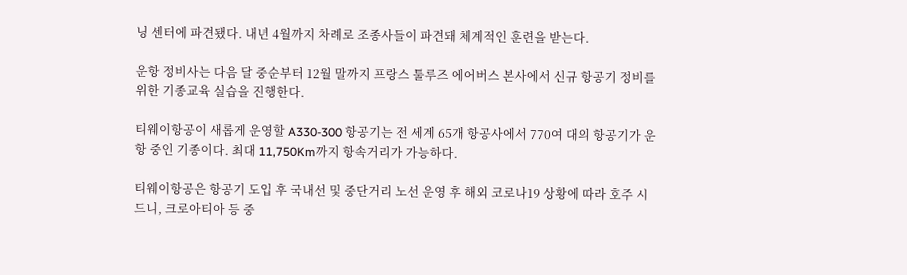닝 센터에 파견됐다. 내년 4월까지 차례로 조종사들이 파견돼 체계적인 훈련을 받는다.

운항 정비사는 다음 달 중순부터 12월 말까지 프랑스 툴루즈 에어버스 본사에서 신규 항공기 정비를 위한 기종교육 실습을 진행한다.

티웨이항공이 새롭게 운영할 A330-300 항공기는 전 세계 65개 항공사에서 770여 대의 항공기가 운항 중인 기종이다. 최대 11,750Km까지 항속거리가 가능하다.

티웨이항공은 항공기 도입 후 국내선 및 중단거리 노선 운영 후 해외 코로나19 상황에 따라 호주 시드니, 크로아티아 등 중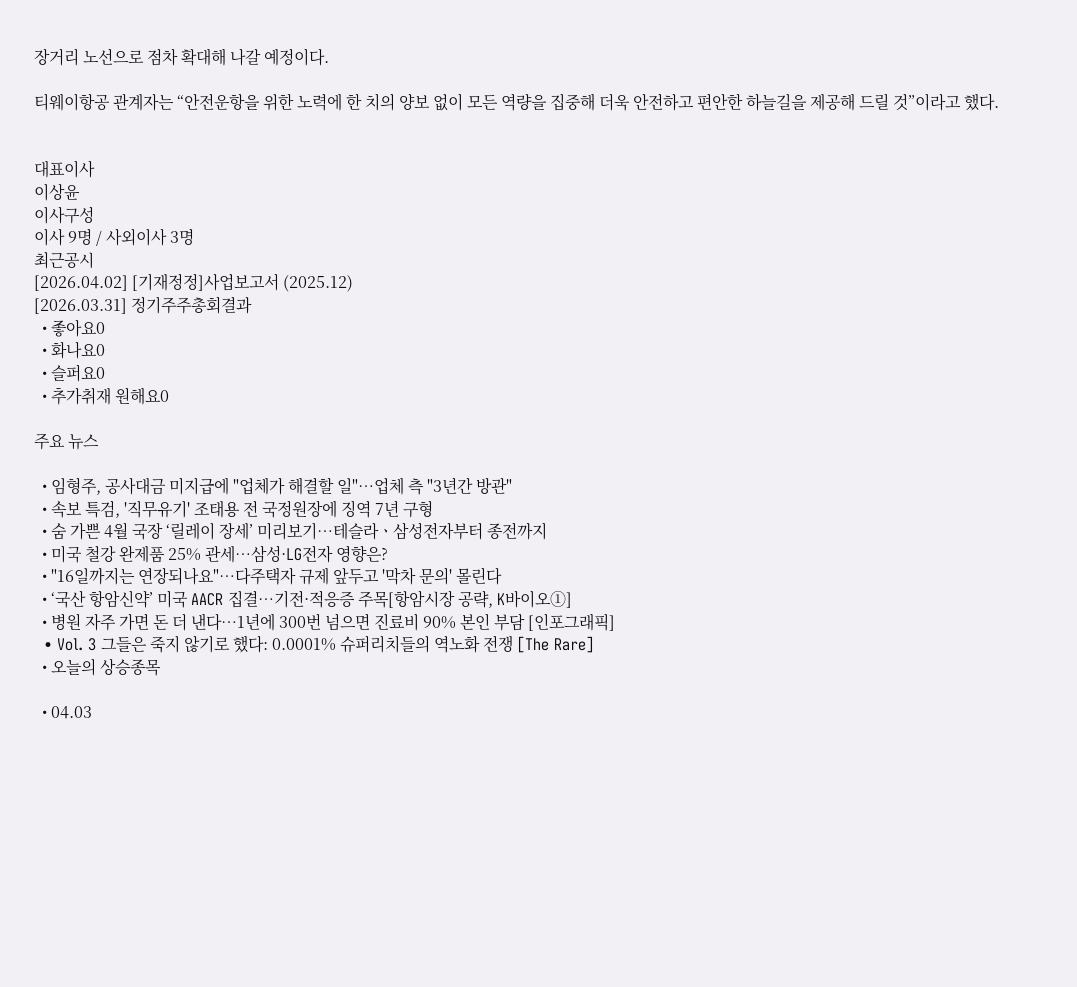장거리 노선으로 점차 확대해 나갈 예정이다.

티웨이항공 관계자는 “안전운항을 위한 노력에 한 치의 양보 없이 모든 역량을 집중해 더욱 안전하고 편안한 하늘길을 제공해 드릴 것”이라고 했다.


대표이사
이상윤
이사구성
이사 9명 / 사외이사 3명
최근공시
[2026.04.02] [기재정정]사업보고서 (2025.12)
[2026.03.31] 정기주주총회결과
  • 좋아요0
  • 화나요0
  • 슬퍼요0
  • 추가취재 원해요0

주요 뉴스

  • 임형주, 공사대금 미지급에 "업체가 해결할 일"⋯업체 측 "3년간 방관"
  • 속보 특검, '직무유기' 조태용 전 국정원장에 징역 7년 구형
  • 숨 가쁜 4월 국장 ‘릴레이 장세’ 미리보기⋯테슬라ㆍ삼성전자부터 종전까지
  • 미국 철강 완제품 25% 관세…삼성·LG전자 영향은?
  • "16일까지는 연장되나요"…다주택자 규제 앞두고 '막차 문의' 몰린다
  • ‘국산 항암신약’ 미국 AACR 집결…기전·적응증 주목[항암시장 공략, K바이오①]
  • 병원 자주 가면 돈 더 낸다⋯1년에 300번 넘으면 진료비 90% 본인 부담 [인포그래픽]
  • Vol. 3 그들은 죽지 않기로 했다: 0.0001% 슈퍼리치들의 역노화 전쟁 [The Rare]
  • 오늘의 상승종목

  • 04.03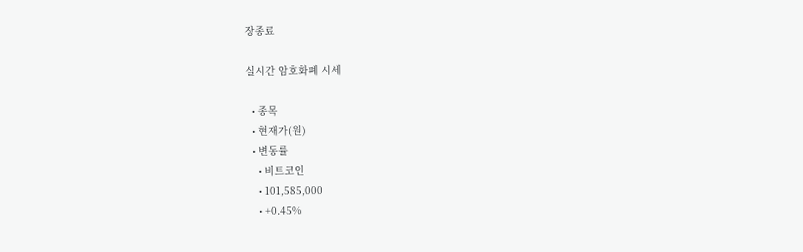장종료

실시간 암호화폐 시세

  • 종목
  • 현재가(원)
  • 변동률
    • 비트코인
    • 101,585,000
    • +0.45%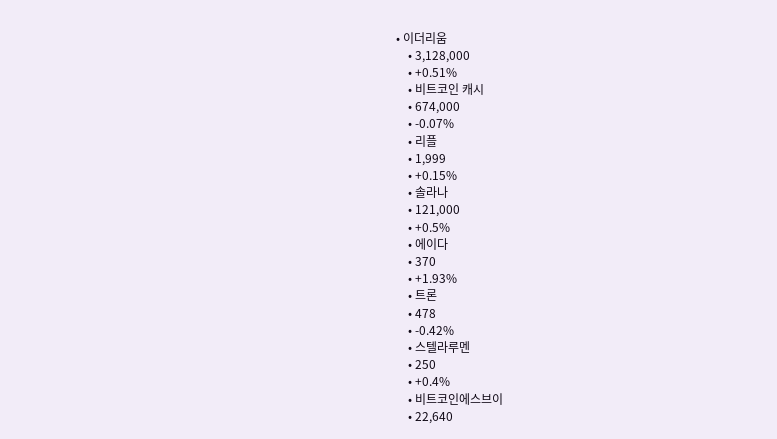• 이더리움
    • 3,128,000
    • +0.51%
    • 비트코인 캐시
    • 674,000
    • -0.07%
    • 리플
    • 1,999
    • +0.15%
    • 솔라나
    • 121,000
    • +0.5%
    • 에이다
    • 370
    • +1.93%
    • 트론
    • 478
    • -0.42%
    • 스텔라루멘
    • 250
    • +0.4%
    • 비트코인에스브이
    • 22,640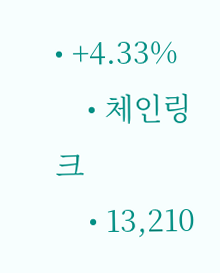• +4.33%
    • 체인링크
    • 13,210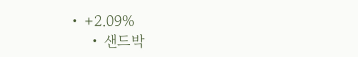• +2.09%
    • 샌드박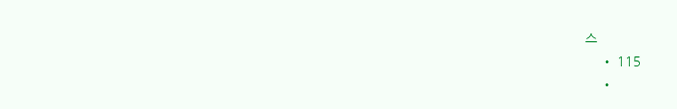스
    • 115
    •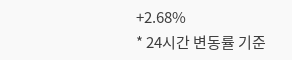+2.68%
* 24시간 변동률 기준